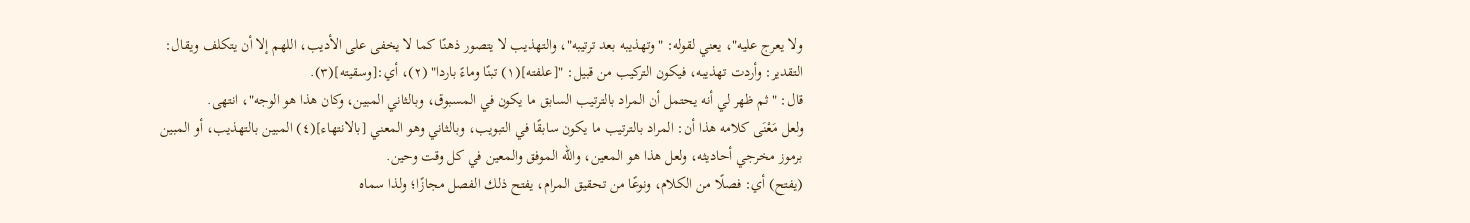ولا يعرج عليه"، يعني لقوله: "وتهذيبه بعد ترتيبه"، والتهذيب لا يتصور ذهنًا كما لا يخفى على الأديب، اللهم إلا أن يتكلف ويقال: التقدير: وأردت تهذيبه، فيكون التركيب من قبيل: "[علفته](١) تبنًا وماءً باردا" (٢)، أي:[وسقيته](٣).
قال: "ثم ظهر لي أنه يحتمل أن المراد بالترتيب السابق ما يكون في المسبوق، وبالثاني المبين، وكان هذا هو الوجه"، انتهى.
ولعل مَعْنَى كلامه هذا أن: المراد بالترتيب ما يكون سابقًا في التبويب، وبالثاني وهو المعني [بالانتهاء](٤) المبين بالتهذيب، أو المبين برموز مخرجي أحاديثه، ولعل هذا هو المعين، والله الموفق والمعين في كل وقت وحين.
(يفتح) أي: فصلًا من الكلام، ونوعًا من تحقيق المرام، يفتح ذلك الفصل مجازًا؛ ولذا سماه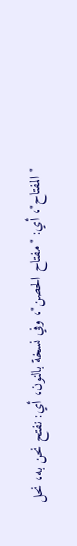"المفتاح"، أي: "مفتاح الحصن"، وفي نسخة بالنون، أي: نفتح نحن به، نحل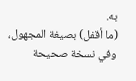به.
(ما أقفل) بصيغة المجهول، وفي نسخة صحيحة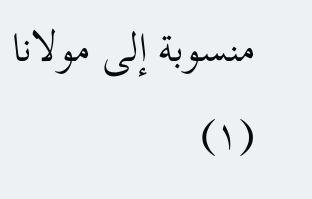منسوبة إلى مولانا
(١)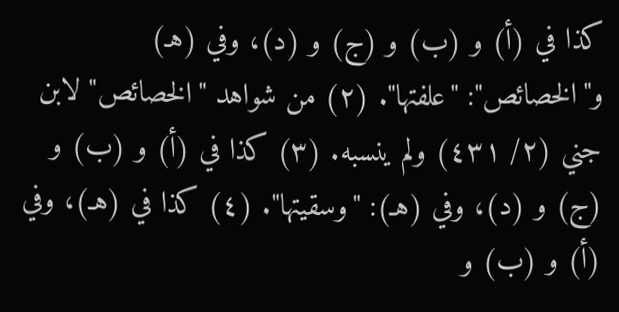كذا في (أ) و (ب) و (ج) و (د)، وفي (هـ) و"الخصائص": "علفتها". (٢) من شواهد "الخصائص" لابن جني (٢/ ٤٣١) ولم ينسبه. (٣) كذا في (أ) و (ب) و (ج) و (د)، وفي (هـ): "وسقيتها". (٤) كذا في (هـ)، وفي (أ) و (ب) و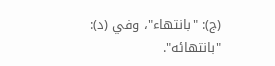(ج): "بانتهاء"، وفي (د): "بانتهائه".